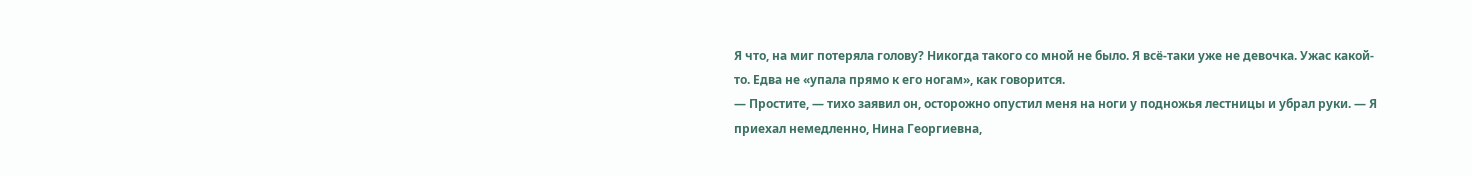Я что, на миг потеряла голову? Никогда такого со мной не было. Я всё-таки уже не девочка. Ужас какой-то. Едва не «упала прямо к его ногам», как говорится.
— Простите, — тихо заявил он, осторожно опустил меня на ноги у подножья лестницы и убрал руки. — Я приехал немедленно, Нина Георгиевна,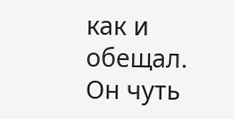как и обещал.
Он чуть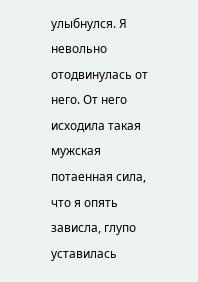улыбнулся. Я невольно отодвинулась от него. От него исходила такая мужская потаенная сила, что я опять зависла, глупо уставилась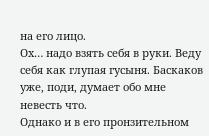на его лицо.
Ох… надо взять себя в руки. Веду себя как глупая гусыня. Баскаков уже, поди, думает обо мне невесть что.
Однако и в его пронзительном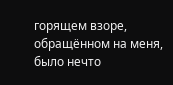горящем взоре, обращённом на меня, было нечто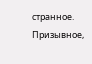странное. Призывное,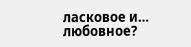ласковое и… любовное?